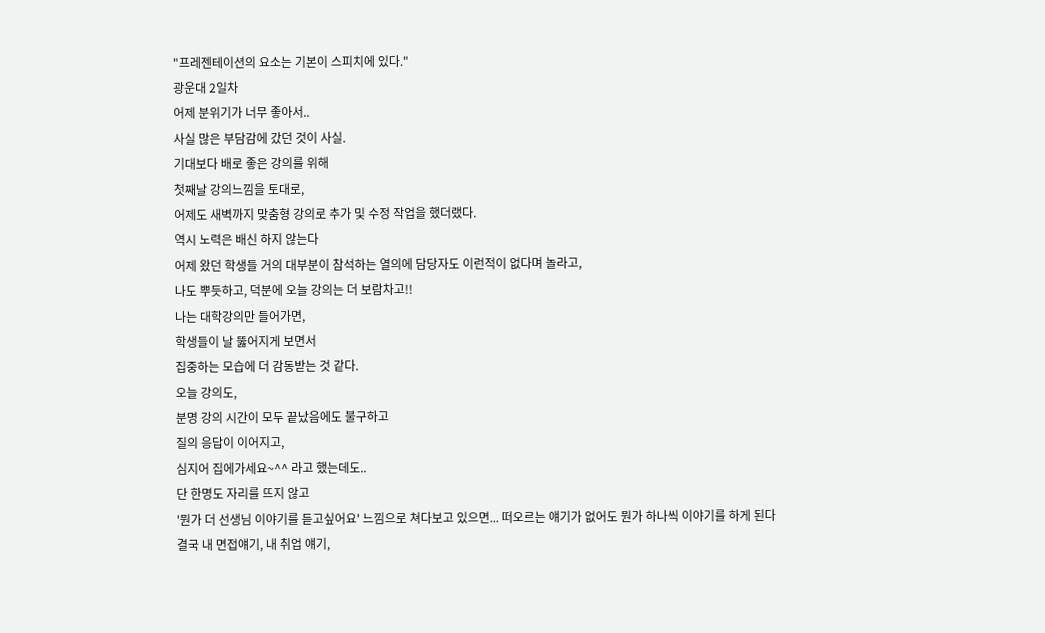"프레젠테이션의 요소는 기본이 스피치에 있다."
광운대 2일차
어제 분위기가 너무 좋아서..
사실 많은 부담감에 갔던 것이 사실.
기대보다 배로 좋은 강의를 위해
첫째날 강의느낌을 토대로,
어제도 새벽까지 맞춤형 강의로 추가 및 수정 작업을 했더랬다.
역시 노력은 배신 하지 않는다
어제 왔던 학생들 거의 대부분이 참석하는 열의에 담당자도 이런적이 없다며 놀라고,
나도 뿌듯하고, 덕분에 오늘 강의는 더 보람차고!!
나는 대학강의만 들어가면,
학생들이 날 뚫어지게 보면서
집중하는 모습에 더 감동받는 것 같다.
오늘 강의도,
분명 강의 시간이 모두 끝났음에도 불구하고
질의 응답이 이어지고,
심지어 집에가세요~^^ 라고 했는데도..
단 한명도 자리를 뜨지 않고
'뭔가 더 선생님 이야기를 듣고싶어요' 느낌으로 쳐다보고 있으면... 떠오르는 얘기가 없어도 뭔가 하나씩 이야기를 하게 된다
결국 내 면접얘기, 내 취업 얘기,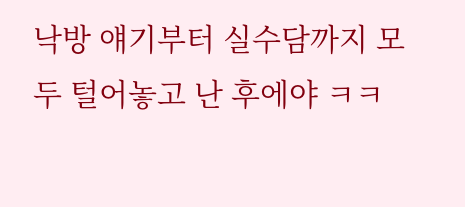낙방 얘기부터 실수담까지 모두 털어놓고 난 후에야 ㅋㅋ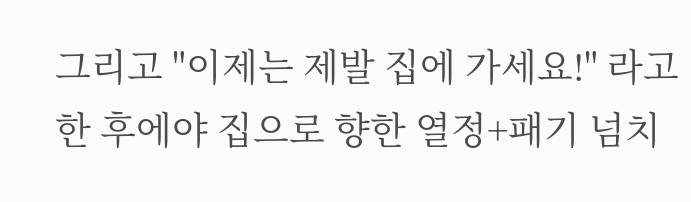그리고 "이제는 제발 집에 가세요!" 라고 한 후에야 집으로 향한 열정+패기 넘치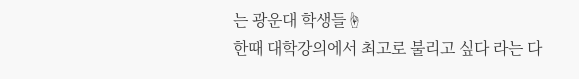는 광운대 학생들☝
한때 대학강의에서 최고로 불리고 싶다 라는 다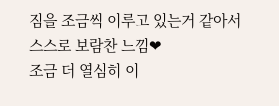짐을 조금씩 이루고 있는거 같아서 스스로 보람찬 느낌❤
조금 더 열심히 이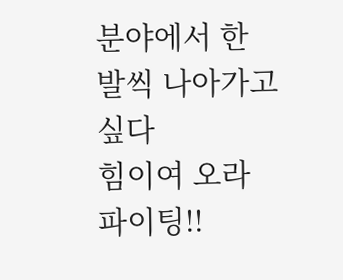분야에서 한 발씩 나아가고 싶다
힘이여 오라 파이팅!!